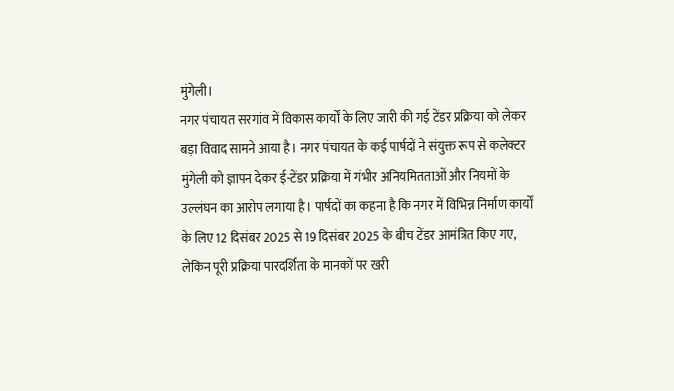मुंगेली।
नगर पंचायत सरगांव में विकास कार्यों के लिए जारी की गई टेंडर प्रक्रिया को लेकर बड़ा विवाद सामने आया है। नगर पंचायत के कई पार्षदों ने संयुक्त रूप से कलेक्टर मुंगेली को ज्ञापन देकर ई-टेंडर प्रक्रिया में गंभीर अनियमितताओं और नियमों के उल्लंघन का आरोप लगाया है। पार्षदों का कहना है कि नगर में विभिन्न निर्माण कार्यों के लिए 12 दिसंबर 2025 से 19 दिसंबर 2025 के बीच टेंडर आमंत्रित किए गए, लेकिन पूरी प्रक्रिया पारदर्शिता के मानकों पर खरी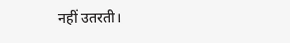नहीं उतरती।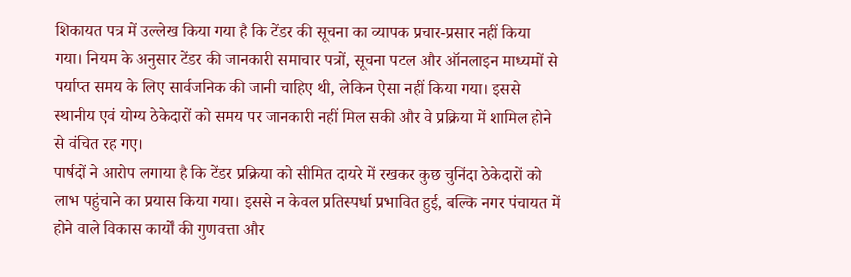शिकायत पत्र में उल्लेख किया गया है कि टेंडर की सूचना का व्यापक प्रचार-प्रसार नहीं किया गया। नियम के अनुसार टेंडर की जानकारी समाचार पत्रों, सूचना पटल और ऑनलाइन माध्यमों से पर्याप्त समय के लिए सार्वजनिक की जानी चाहिए थी, लेकिन ऐसा नहीं किया गया। इससे स्थानीय एवं योग्य ठेकेदारों को समय पर जानकारी नहीं मिल सकी और वे प्रक्रिया में शामिल होने से वंचित रह गए।
पार्षदों ने आरोप लगाया है कि टेंडर प्रक्रिया को सीमित दायरे में रखकर कुछ चुनिंदा ठेकेदारों को लाभ पहुंचाने का प्रयास किया गया। इससे न केवल प्रतिस्पर्धा प्रभावित हुई, बल्कि नगर पंचायत में होने वाले विकास कार्यों की गुणवत्ता और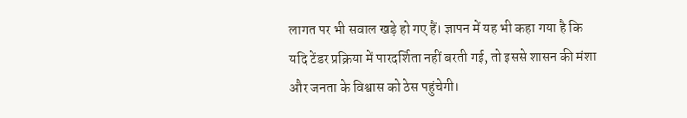लागत पर भी सवाल खड़े हो गए हैं। ज्ञापन में यह भी कहा गया है कि यदि टेंडर प्रक्रिया में पारदर्शिता नहीं बरती गई, तो इससे शासन की मंशा और जनता के विश्वास को ठेस पहुंचेगी।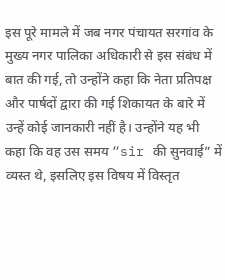इस पूरे मामले में जब नगर पंचायत सरगांव के मुख्य नगर पालिका अधिकारी से इस संबंध में बात की गई, तो उन्होंने कहा कि नेता प्रतिपक्ष और पार्षदों द्वारा की गई शिकायत के बारे में उन्हें कोई जानकारी नहीं है। उन्होंने यह भी कहा कि वह उस समय “sir की सुनवाई” में व्यस्त थे, इसलिए इस विषय में विस्तृत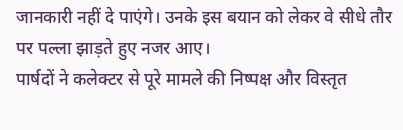जानकारी नहीं दे पाएंगे। उनके इस बयान को लेकर वे सीधे तौर पर पल्ला झाड़ते हुए नजर आए।
पार्षदों ने कलेक्टर से पूरे मामले की निष्पक्ष और विस्तृत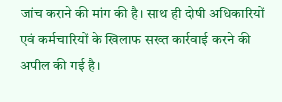जांच कराने की मांग की है। साथ ही दोषी अधिकारियों एवं कर्मचारियों के खिलाफ सख्त कार्रवाई करने की अपील की गई है।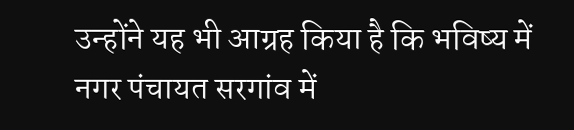उन्होंने यह भी आग्रह किया है कि भविष्य में नगर पंचायत सरगांव में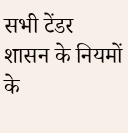सभी टेंडर शासन के नियमों के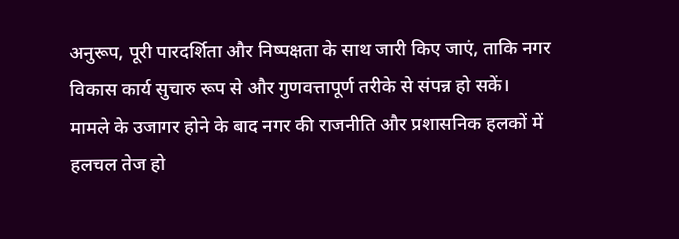अनुरूप, पूरी पारदर्शिता और निष्पक्षता के साथ जारी किए जाएं, ताकि नगर विकास कार्य सुचारु रूप से और गुणवत्तापूर्ण तरीके से संपन्न हो सकें।
मामले के उजागर होने के बाद नगर की राजनीति और प्रशासनिक हलकों में हलचल तेज हो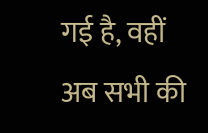गई है, वहीं अब सभी की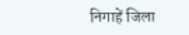निगाहें जिला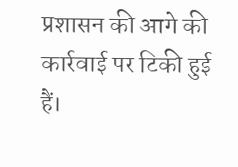प्रशासन की आगे की कार्रवाई पर टिकी हुई हैं।